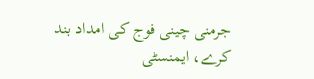جرمنی چینی فوج کی امداد بند کرے، ایمنسٹی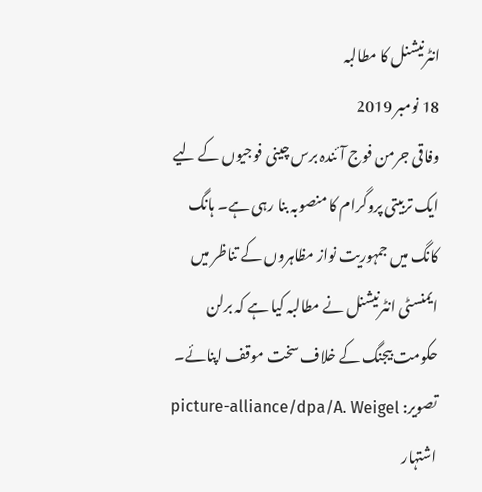انٹرنیشنل کا مطالبہ
18 نومبر 2019
وفاقی جرمن فوج آئندہ برس چینی فوجیوں کے لیے ایک تربیتی پروگرام کا منصوبہ بنا رہی ہے۔ ہانگ کانگ میں جمہوریت نواز مظاہروں کے تناظر میں ایمنسٹی انٹرنیشنل نے مطالبہ کیا ہے کہ برلن حکومت بیجنگ کے خلاف سخت موقف اپنائے۔
تصویر: picture-alliance/dpa/A. Weigel
اشتہار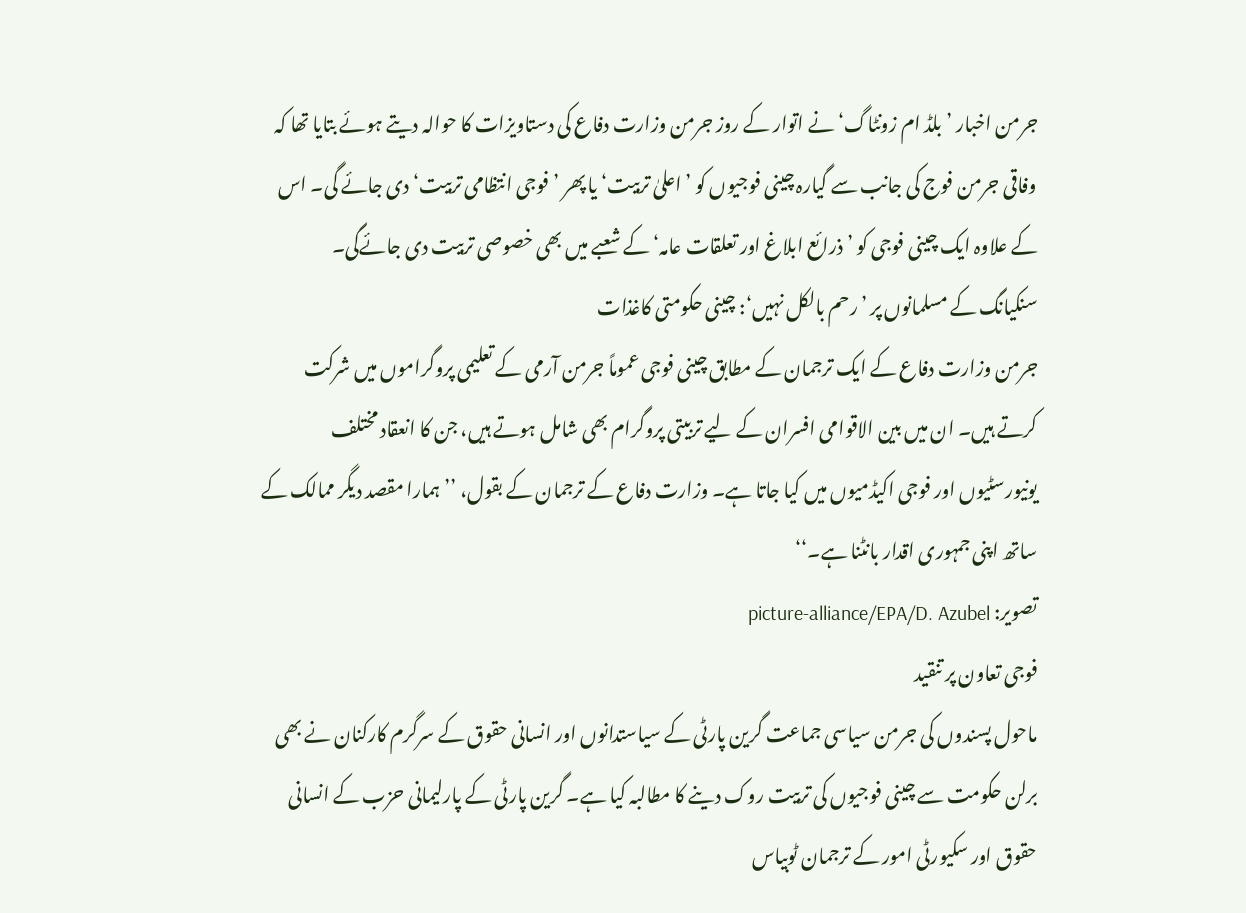جرمن اخبار ’بلڈ ام زونٹاگ‘ نے اتوار کے روز جرمن وزارت دفاع کی دستاویزات کا حوالہ دیتے ہوئے بتایا تھا کہ وفاقی جرمن فوج کی جانب سے گیارہ چینی فوجیوں کو ’اعلیٰ تربیت‘ یا پھر ’فوجی انتظامی تربیت‘ دی جائے گی۔ اس کے علاوہ ایک چینی فوجی کو ’ذرائع ابلاغ اور تعلقات عامہ‘ کے شعبے میں بھی خصوصی تربیت دی جائےگی۔
سنکیانگ کے مسلمانوں پر ’رحم بالکل نہیں‘: چینی حکومتی کاغذات
جرمن وزارت دفاع کے ایک ترجمان کے مطابق چینی فوجی عموماً جرمن آرمی کے تعلیمی پروگراموں میں شرکت کرتے ہیں۔ ان میں بین الاقوامی افسران کے لیے تربیتی پروگرام بھی شامل ہوتے ہیں، جن کا انعقاد مختلف یونیورسٹیوں اور فوجی اکیڈمیوں میں کیا جاتا ہے۔ وزارت دفاع کے ترجمان کے بقول، ’’ہمارا مقصد دیگر ممالک کے ساتھ اپنی جمہوری اقدار بانٹنا ہے۔‘‘
تصویر: picture-alliance/EPA/D. Azubel
فوجی تعاون پر تنقید
ماحول پسندوں کی جرمن سیاسی جماعت گرین پارٹی کے سیاستدانوں اور انسانی حقوق کے سرگرم کارکنان نے بھی برلن حکومت سے چینی فوجیوں کی تربیت روک دینے کا مطالبہ کیا ہے۔ گرین پارٹی کے پارلیمانی حزب کے انسانی حقوق اور سکیورٹی امور کے ترجمان ٹوبیاس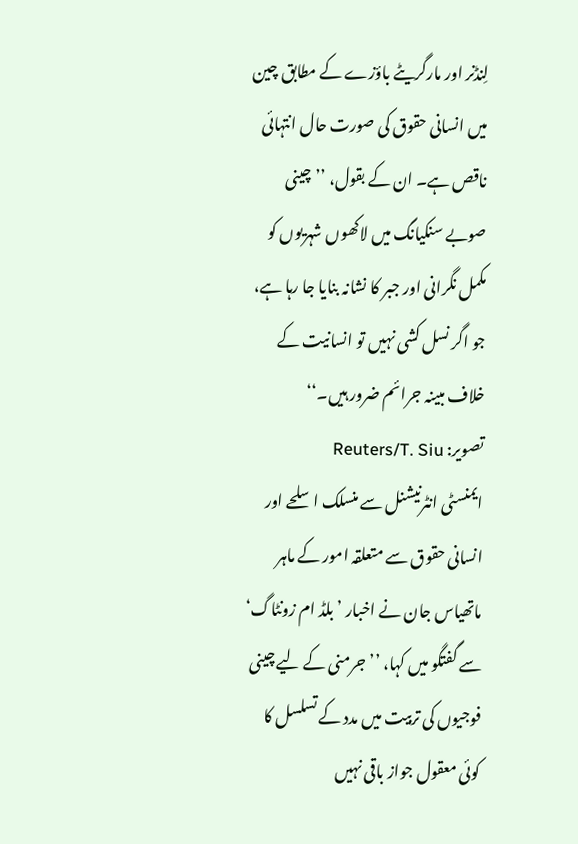لِنڈنر اور مارگریٹے باؤزے کے مطابق چین میں انسانی حقوق کی صورت حال انتہائی ناقص ہے۔ ان کے بقول، ’’چینی صوبے سنکیانگ میں لاکھوں شہریوں کو مکمل نگرانی اور جبر کا نشانہ بنایا جا رہا ہے، جو اگر نسل کشی نہیں تو انسانیت کے خلاف مبینہ جرائم ضرور ہیں۔‘‘
تصویر: Reuters/T. Siu
ایمنسٹی انٹرنیشنل سے منسلک اسلحے اور انسانی حقوق سے متعلقہ امور کے ماہر ماتھیاس جان نے اخبار ’بلڈ ام زونٹاگ‘ سے گفتگو میں کہا، ’’جرمنی کے لیے چینی فوجیوں کی تربیت میں مدد کے تسلسل کا کوئی معقول جواز باقی نہیں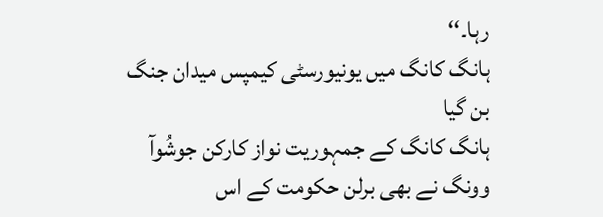رہا۔‘‘
ہانگ کانگ میں يونيورسٹی کیمپس میدان جنگ بن گیا
ہانگ کانگ کے جمہوریت نواز کارکن جوشُوآ وونگ نے بھی برلن حکومت کے اس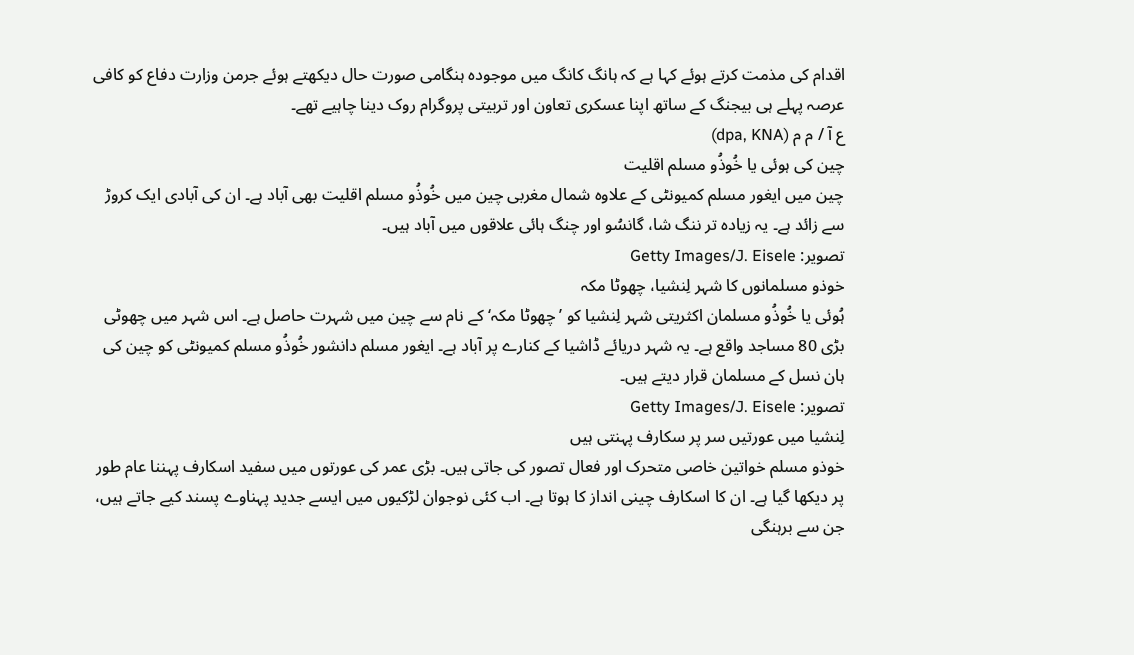اقدام کی مذمت کرتے ہوئے کہا ہے کہ ہانگ کانگ میں موجودہ ہنگامی صورت حال دیکھتے ہوئے جرمن وزارت دفاع کو کافی عرصہ پہلے ہی بیجنگ کے ساتھ اپنا عسکری تعاون اور تربیتی پروگرام روک دینا چاہیے تھے۔
ع آ / م م (dpa, KNA)
چین کی ہوئی یا خُوذُو مسلم اقلیت
چین میں ایغور مسلم کمیونٹی کے علاوہ شمال مغربی چین میں خُوذُو مسلم اقلیت بھی آباد ہے۔ ان کی آبادی ایک کروڑ سے زائد ہے۔ یہ زیادہ تر ننگ شا، گانسُو اور چنگ ہائی علاقوں میں آباد ہیں۔
تصویر: Getty Images/J. Eisele
خوذو مسلمانوں کا شہر لِنشیا، چھوٹا مکہ
ہُوئی یا خُوذُو مسلمان اکثریتی شہر لِنشیا کو ’چھوٹا مکہ‘ کے نام سے چین میں شہرت حاصل ہے۔ اس شہر میں چھوٹی بڑی 80 مساجد واقع ہے۔ یہ شہر دریائے ڈاشیا کے کنارے پر آباد ہے۔ ایغور مسلم دانشور خُوذُو مسلم کمیونٹی کو چین کی ہان نسل کے مسلمان قرار دیتے ہیں۔
تصویر: Getty Images/J. Eisele
لِنشیا میں عورتیں سر پر سکارف پہنتی ہیں
خوذو مسلم خواتین خاصی متحرک اور فعال تصور کی جاتی ہیں۔ بڑی عمر کی عورتوں میں سفید اسکارف پہننا عام طور پر دیکھا گیا ہے۔ ان کا اسکارف چینی انداز کا ہوتا ہے۔ اب کئی نوجوان لڑکیوں میں ایسے جدید پہناوے پسند کیے جاتے ہیں، جن سے برہنگی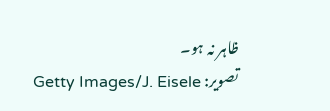ظاہر نہ ہو۔
تصویر: Getty Images/J. Eisele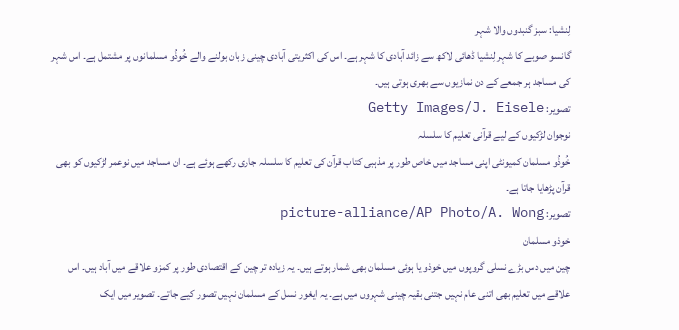لِنشیا: سبز گنبدوں والا شہر
گانسو صوبے کا شہر لِنشیا ڈھائی لاکھ سے زائد آبادی کا شہر ہے۔ اس کی اکثریتی آبادی چینی زبان بولنے والے خُوذُو مسلمانوں پر مشتمل ہے۔ اس شہر کی مساجد ہر جمعے کے دن نمازیوں سے بھری ہوتی ہیں۔
تصویر: Getty Images/J. Eisele
نوجوان لڑکیوں کے لیے قرآنی تعلیم کا سلسلہ
خُوذُو مسلمان کمیونٹی اپنی مساجد میں خاص طور پر مذہبی کتاب قرآن کی تعلیم کا سلسلہ جاری رکھے ہوئے ہے۔ ان مساجد میں نوعمر لڑکیوں کو بھی قرآن پڑھایا جاتا ہے۔
تصویر: picture-alliance/AP Photo/A. Wong
خوذو مسلمان
چین میں دس بڑے نسلی گروپوں میں خوذو یا ہوئی مسلمان بھی شمار ہوتے ہیں۔ یہ زیادہ تر چین کے اقتصادی طور پر کمزو علاقے میں آباد ہیں۔ اس علاقے میں تعلیم بھی اتنی عام نہیں جتنی بقیہ چینی شہروں میں ہے۔ یہ ایغور نسل کے مسلمان نہیں تصور کیے جاتے۔ تصویر میں ایک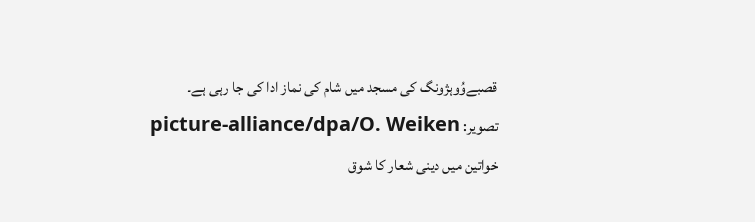قصبےوُوہژونگ کی مسجد میں شام کی نماز ادا کی جا رہی ہے۔
تصویر: picture-alliance/dpa/O. Weiken
خواتین میں دینی شعار کا شوق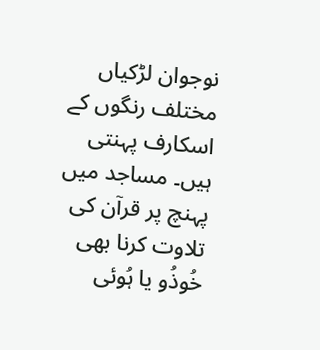نوجوان لڑکیاں مختلف رنگوں کے اسکارف پہنتی ہیں۔ مساجد میں پہنچ پر قرآن کی تلاوت کرنا بھی خُوذُو یا ہُوئی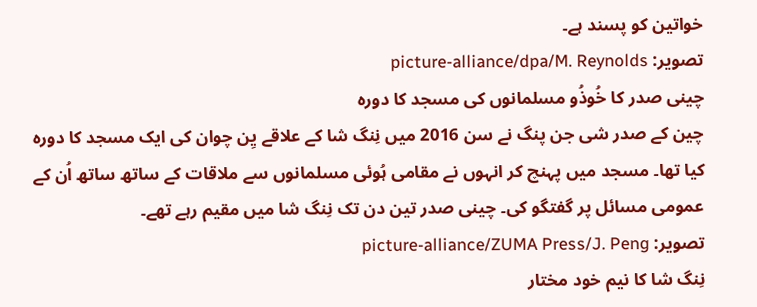خواتین کو پسند ہے۔
تصویر: picture-alliance/dpa/M. Reynolds
چینی صدر کا خُوذُو مسلمانوں کی مسجد کا دورہ
چین کے صدر شی جن پنگ نے سن 2016 میں نِنگ شا کے علاقے یِن چوان کی ایک مسجد کا دورہ کیا تھا۔ مسجد میں پہنچ کر انہوں نے مقامی ہُوئی مسلمانوں سے ملاقات کے ساتھ ساتھ اُن کے عمومی مسائل پر گفتگو کی۔ چینی صدر تین دن تک نِنگ شا میں مقیم رہے تھے۔
تصویر: picture-alliance/ZUMA Press/J. Peng
نِنگ شا کا نیم خود مختار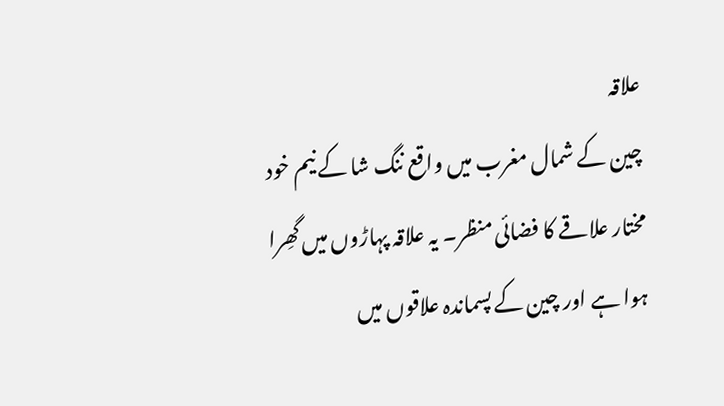علاقہ
چین کے شمال مغرب میں واقع ننگ شا کے نیم خود مختار علاقے کا فضائی منظر۔ یہ علاقہ پہاڑوں میں گھِرا ہوا ہے اور چین کے پسماندہ علاقوں میں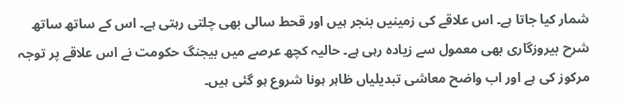شمار کیا جاتا ہے۔ اس علاقے کی زمینیں بنجر ہیں اور قحط سالی بھی چلتی رہتی ہے۔ اس کے ساتھ ساتھ شرح بیروزگاری بھی معمول سے زیادہ رہی ہے۔ حالیہ کچھ عرصے میں بیجنگ حکومت نے اس علاقے پر توجہ مرکوز کی ہے اور اب واضح معاشی تبدیلیاں ظاہر ہونا شروع ہو گئی ہیں۔